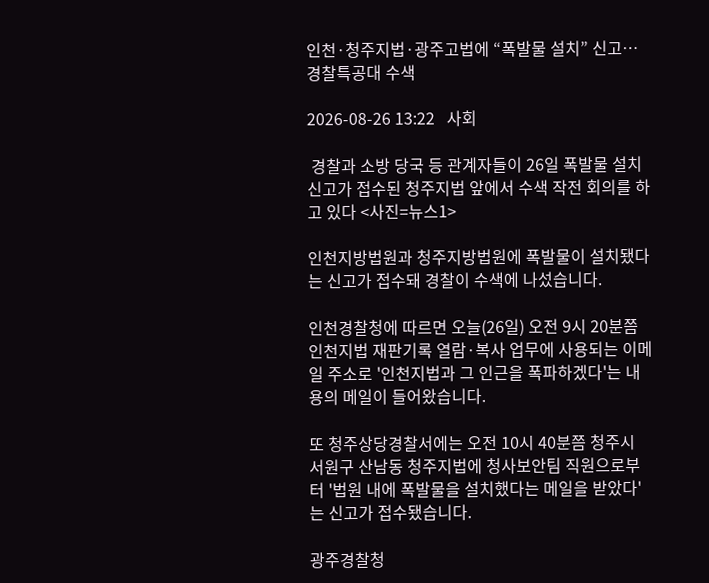인천·청주지법·광주고법에 “폭발물 설치” 신고… 경찰특공대 수색

2026-08-26 13:22   사회

 경찰과 소방 당국 등 관계자들이 26일 폭발물 설치 신고가 접수된 청주지법 앞에서 수색 작전 회의를 하고 있다 <사진=뉴스1>

인천지방법원과 청주지방법원에 폭발물이 설치됐다는 신고가 접수돼 경찰이 수색에 나섰습니다.

인천경찰청에 따르면 오늘(26일) 오전 9시 20분쯤 인천지법 재판기록 열람·복사 업무에 사용되는 이메일 주소로 '인천지법과 그 인근을 폭파하겠다'는 내용의 메일이 들어왔습니다.

또 청주상당경찰서에는 오전 10시 40분쯤 청주시 서원구 산남동 청주지법에 청사보안팀 직원으로부터 '법원 내에 폭발물을 설치했다는 메일을 받았다'는 신고가 접수됐습니다.

광주경찰청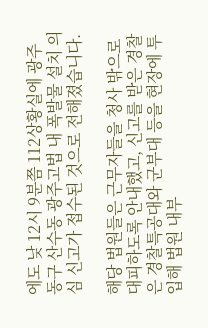에도 낮 12시 9분쯤 112상황실에 광주 동구 산수동 광주고법 내 폭발물 설치 의심 신고가 접수된 것으로 전해졌습니다.

해당 법원들은 근무자들을 청사 밖으로 대피하도록 안내했고, 신고를 받은 경찰은 경찰특공대와 군부대 등을 현장에 투입해 법원 내부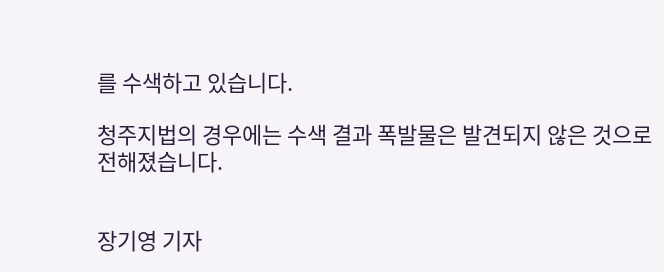를 수색하고 있습니다.

청주지법의 경우에는 수색 결과 폭발물은 발견되지 않은 것으로 전해졌습니다.


장기영 기자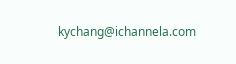kychang@ichannela.com